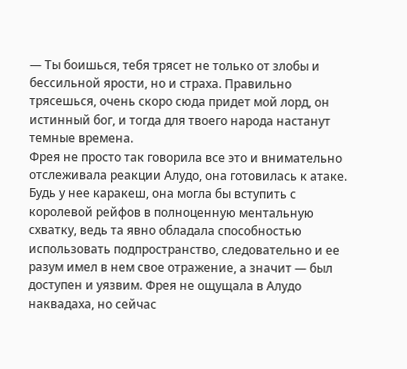— Ты боишься, тебя трясет не только от злобы и бессильной ярости, но и страха. Правильно трясешься, очень скоро сюда придет мой лорд, он истинный бог, и тогда для твоего народа настанут темные времена.
Фрея не просто так говорила все это и внимательно отслеживала реакции Алудо, она готовилась к атаке. Будь у нее каракеш, она могла бы вступить с королевой рейфов в полноценную ментальную схватку, ведь та явно обладала способностью использовать подпространство, следовательно и ее разум имел в нем свое отражение, а значит — был доступен и уязвим. Фрея не ощущала в Алудо наквадаха, но сейчас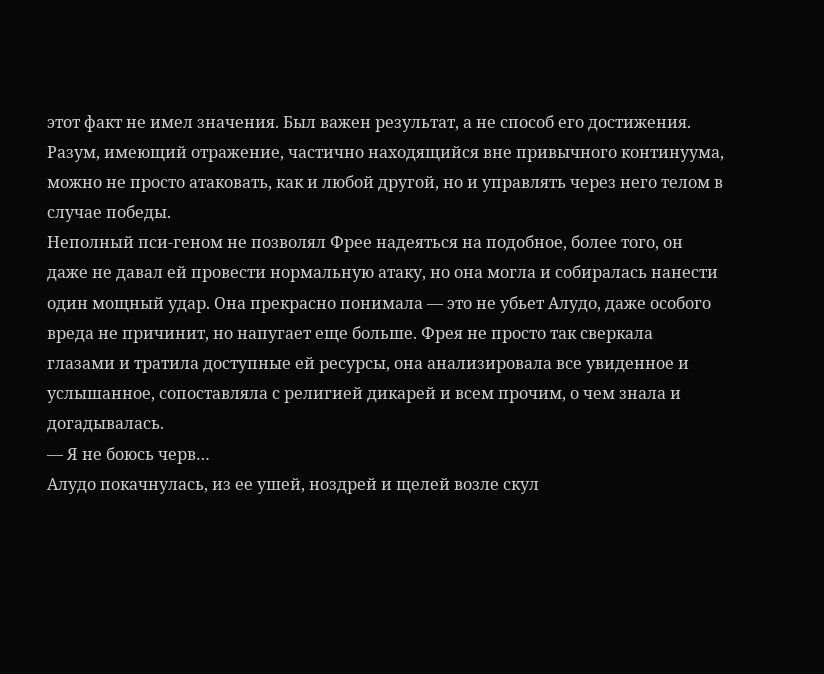этот факт не имел значения. Был важен результат, а не способ его достижения. Разум, имеющий отражение, частично находящийся вне привычного континуума, можно не просто атаковать, как и любой другой, но и управлять через него телом в случае победы.
Неполный пси-геном не позволял Фрее надеяться на подобное, более того, он даже не давал ей провести нормальную атаку, но она могла и собиралась нанести один мощный удар. Она прекрасно понимала — это не убьет Алудо, даже особого вреда не причинит, но напугает еще больше. Фрея не просто так сверкала глазами и тратила доступные ей ресурсы, она анализировала все увиденное и услышанное, сопоставляла с религией дикарей и всем прочим, о чем знала и догадывалась.
— Я не боюсь черв…
Алудо покачнулась, из ее ушей, ноздрей и щелей возле скул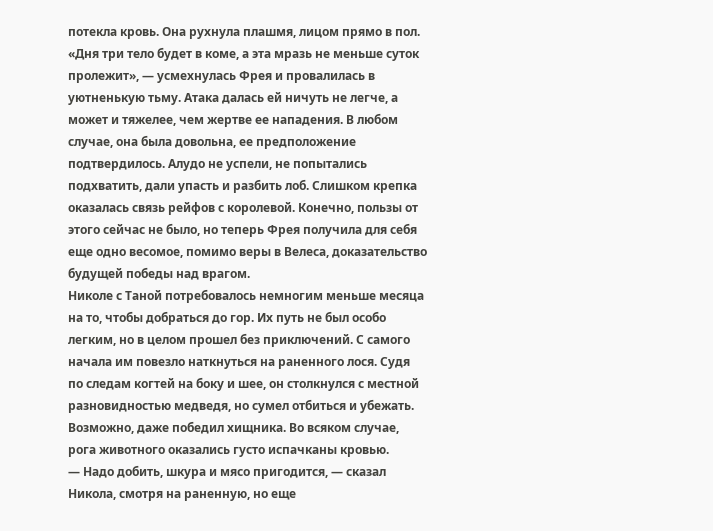потекла кровь. Она рухнула плашмя, лицом прямо в пол. «Дня три тело будет в коме, а эта мразь не меньше суток пролежит», — усмехнулась Фрея и провалилась в уютненькую тьму. Атака далась ей ничуть не легче, а может и тяжелее, чем жертве ее нападения. В любом случае, она была довольна, ее предположение подтвердилось. Алудо не успели, не попытались подхватить, дали упасть и разбить лоб. Слишком крепка оказалась связь рейфов с королевой. Конечно, пользы от этого сейчас не было, но теперь Фрея получила для себя еще одно весомое, помимо веры в Велеса, доказательство будущей победы над врагом.
Николе с Таной потребовалось немногим меньше месяца на то, чтобы добраться до гор. Их путь не был особо легким, но в целом прошел без приключений. С самого начала им повезло наткнуться на раненного лося. Судя по следам когтей на боку и шее, он столкнулся с местной разновидностью медведя, но сумел отбиться и убежать. Возможно, даже победил хищника. Во всяком случае, рога животного оказались густо испачканы кровью.
— Надо добить, шкура и мясо пригодится, — сказал Никола, смотря на раненную, но еще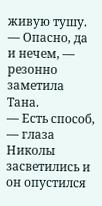живую тушу.
— Опасно, да и нечем, — резонно заметила Тана.
— Есть способ, — глаза Николы засветились и он опустился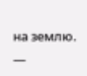на землю.
—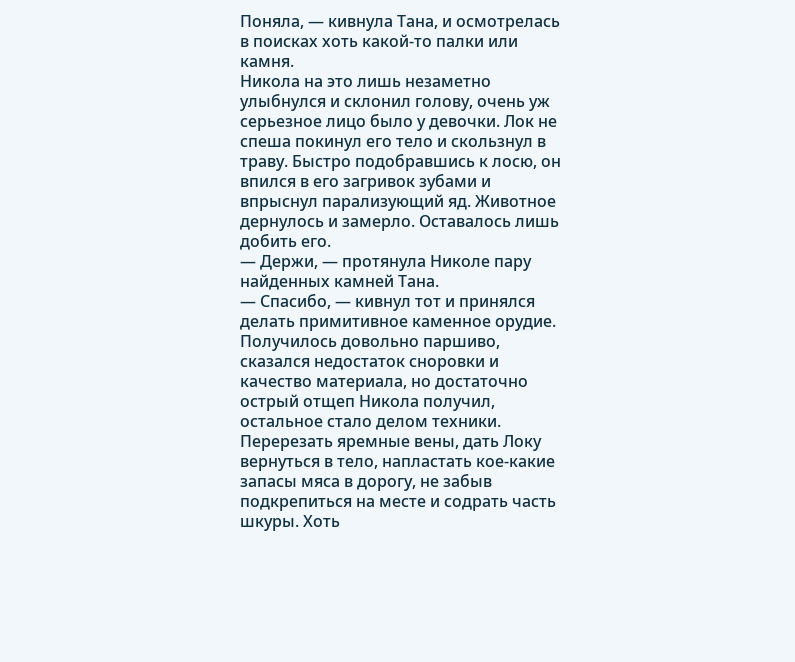Поняла, — кивнула Тана, и осмотрелась в поисках хоть какой-то палки или камня.
Никола на это лишь незаметно улыбнулся и склонил голову, очень уж серьезное лицо было у девочки. Лок не спеша покинул его тело и скользнул в траву. Быстро подобравшись к лосю, он впился в его загривок зубами и впрыснул парализующий яд. Животное дернулось и замерло. Оставалось лишь добить его.
— Держи, — протянула Николе пару найденных камней Тана.
— Спасибо, — кивнул тот и принялся делать примитивное каменное орудие.
Получилось довольно паршиво, сказался недостаток сноровки и качество материала, но достаточно острый отщеп Никола получил, остальное стало делом техники. Перерезать яремные вены, дать Локу вернуться в тело, напластать кое-какие запасы мяса в дорогу, не забыв подкрепиться на месте и содрать часть шкуры. Хоть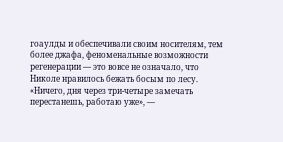гоаулды и обеспечивали своим носителям, тем более джафа, феноменальные возможности регенерации — это вовсе не означало, что Николе нравилось бежать босым по лесу. «Ничего, дня через три-четыре замечать перестанешь, работаю уже», —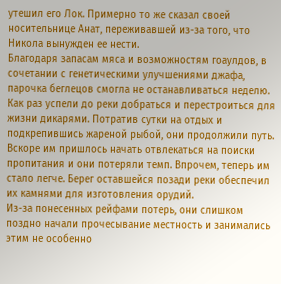утешил его Лок. Примерно то же сказал своей носительнице Анат, переживавшей из-за того, что Никола вынужден ее нести.
Благодаря запасам мяса и возможностям гоаулдов, в сочетании с генетическими улучшениями джафа, парочка беглецов смогла не останавливаться неделю. Как раз успели до реки добраться и перестроиться для жизни дикарями. Потратив сутки на отдых и подкрепившись жареной рыбой, они продолжили путь. Вскоре им пришлось начать отвлекаться на поиски пропитания и они потеряли темп. Впрочем, теперь им стало легче. Берег оставшейся позади реки обеспечил их камнями для изготовления орудий.
Из-за понесенных рейфами потерь, они слишком поздно начали прочесывание местность и занимались этим не особенно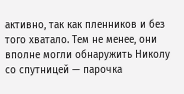активно, так как пленников и без того хватало. Тем не менее, они вполне могли обнаружить Николу со спутницей — парочка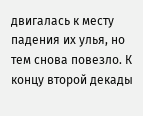двигалась к месту падения их улья, но тем снова повезло. К концу второй декады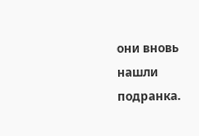они вновь нашли подранка.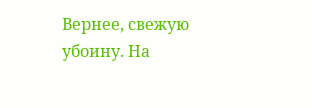Вернее, свежую убоину. На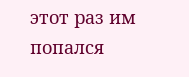этот раз им попался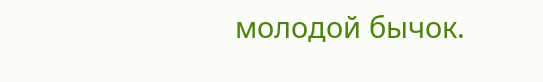молодой бычок.